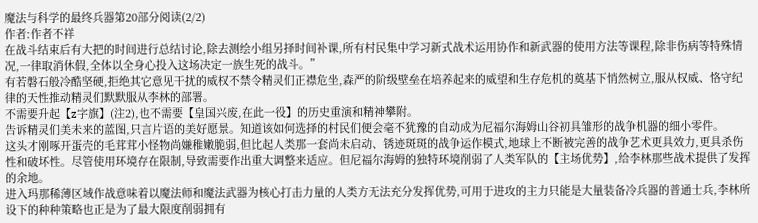魔法与科学的最终兵器第20部分阅读(2/2)
作者:作者不祥
在战斗结束后有大把的时间进行总结讨论,除去测绘小组另择时间补课,所有村民集中学习新式战术运用协作和新武器的使用方法等课程,除非伤病等特殊情况,一律取消休假,全体以全身心投入这场决定一族生死的战斗。”
有若磐石般冷酷坚硬,拒绝其它意见干扰的威权不禁令精灵们正襟危坐,森严的阶级壁垒在培养起来的威望和生存危机的奠基下悄然树立,服从权威、恪守纪律的天性推动精灵们默默服从李林的部署。
不需要升起【z字旗】(注2),也不需要【皇国兴废,在此一役】的历史重演和精神攀附。
告诉精灵们美未来的蓝图,只言片语的美好愿景。知道该如何选择的村民们便会毫不犹豫的自动成为尼福尔海姆山谷初具雏形的战争机器的细小零件。
这头才刚啄开蛋壳的毛茸茸小怪物尚嫌稚嫩脆弱,但比起人类那一套尚未启动、锈迹斑斑的战争运作模式,地球上不断被完善的战争艺术更具效力,更具杀伤性和破坏性。尽管使用环境存在限制,导致需要作出重大调整来适应。但尼福尔海姆的独特环境削弱了人类军队的【主场优势】,给李林那些战术提供了发挥的余地。
进入玛那稀薄区域作战意味着以魔法师和魔法武器为核心打击力量的人类方无法充分发挥优势,可用于进攻的主力只能是大量装备冷兵器的普通士兵,李林所设下的种种策略也正是为了最大限度削弱拥有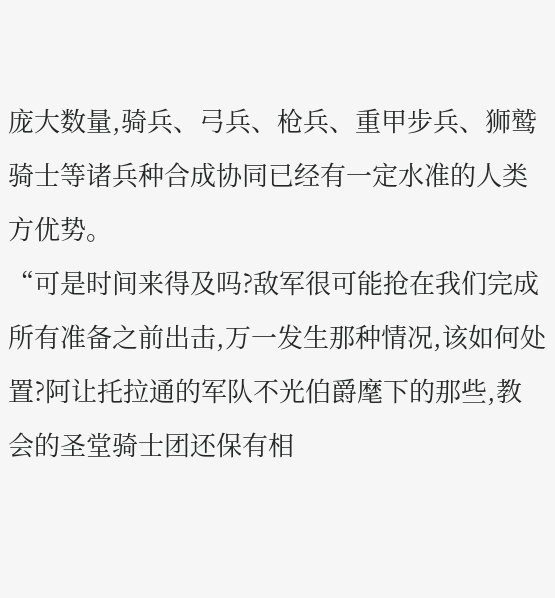庞大数量,骑兵、弓兵、枪兵、重甲步兵、狮鹫骑士等诸兵种合成协同已经有一定水准的人类方优势。
“可是时间来得及吗?敌军很可能抢在我们完成所有准备之前出击,万一发生那种情况,该如何处置?阿让托拉通的军队不光伯爵麾下的那些,教会的圣堂骑士团还保有相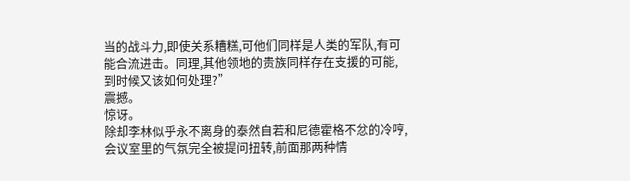当的战斗力,即使关系糟糕,可他们同样是人类的军队,有可能合流进击。同理,其他领地的贵族同样存在支援的可能,到时候又该如何处理?”
震撼。
惊讶。
除却李林似乎永不离身的泰然自若和尼德霍格不忿的冷哼,会议室里的气氛完全被提问扭转,前面那两种情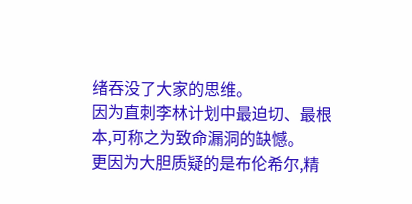绪吞没了大家的思维。
因为直刺李林计划中最迫切、最根本,可称之为致命漏洞的缺憾。
更因为大胆质疑的是布伦希尔,精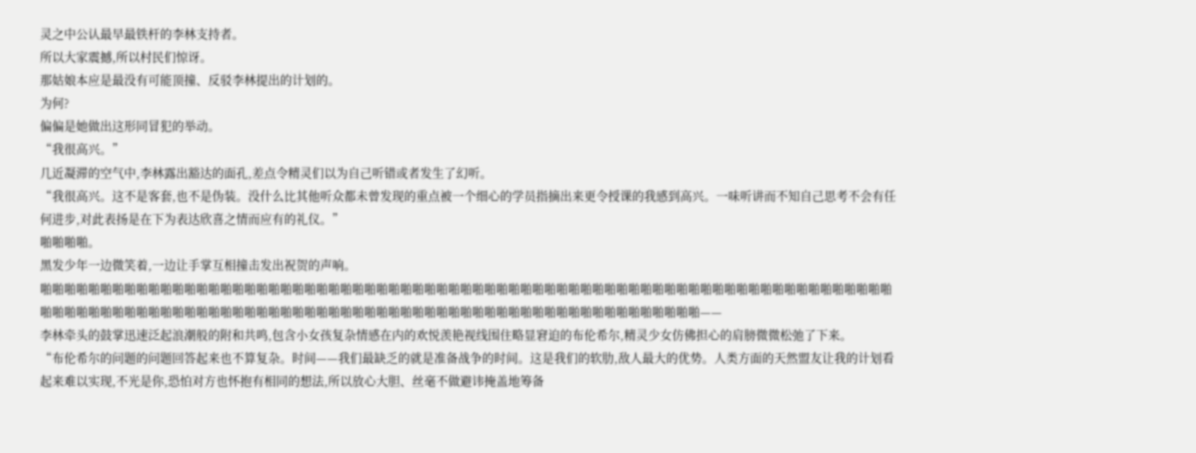灵之中公认最早最铁杆的李林支持者。
所以大家震撼,所以村民们惊讶。
那姑娘本应是最没有可能顶撞、反驳李林提出的计划的。
为何?
偏偏是她做出这形同冒犯的举动。
“我很高兴。”
几近凝滞的空气中,李林露出豁达的面孔,差点令精灵们以为自己听错或者发生了幻听。
“我很高兴。这不是客套,也不是伪装。没什么比其他听众都未曾发现的重点被一个细心的学员指摘出来更令授课的我感到高兴。一味听讲而不知自己思考不会有任何进步,对此表扬是在下为表达欣喜之情而应有的礼仪。”
啪啪啪啪。
黑发少年一边微笑着,一边让手掌互相撞击发出祝贺的声响。
啪啪啪啪啪啪啪啪啪啪啪啪啪啪啪啪啪啪啪啪啪啪啪啪啪啪啪啪啪啪啪啪啪啪啪啪啪啪啪啪啪啪啪啪啪啪啪啪啪啪啪啪啪啪啪啪啪啪啪啪啪啪啪啪啪啪啪啪啪啪啪啪啪啪啪啪啪啪啪啪啪啪啪啪啪啪啪啪啪啪啪啪啪啪啪啪啪啪啪啪啪啪啪啪啪啪啪啪啪啪啪啪啪啪啪啪啪啪啪啪啪啪啪啪啪啪——
李林牵头的鼓掌迅速泛起浪潮般的附和共鸣,包含小女孩复杂情感在内的欢悦羡艳视线围住略显窘迫的布伦希尔,精灵少女仿佛担心的肩膀微微松弛了下来。
“布伦希尔的问题的问题回答起来也不算复杂。时间——我们最缺乏的就是准备战争的时间。这是我们的软肋,敌人最大的优势。人类方面的天然盟友让我的计划看起来难以实现,不光是你,恐怕对方也怀抱有相同的想法,所以放心大胆、丝毫不做避讳掩盖地筹备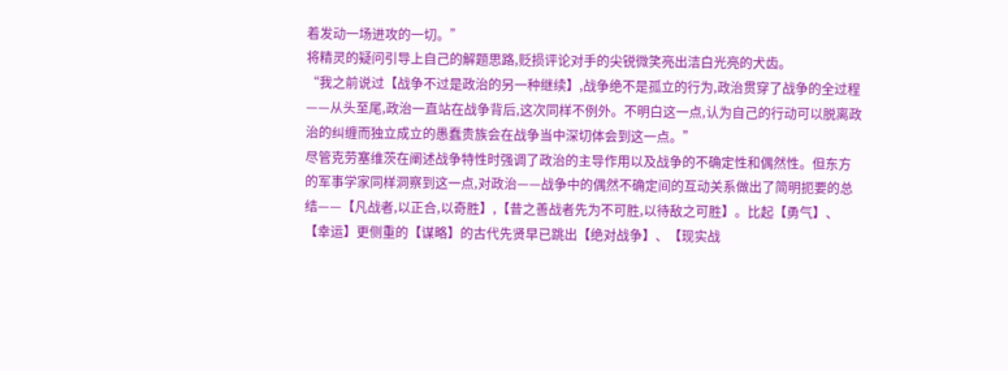着发动一场进攻的一切。”
将精灵的疑问引导上自己的解题思路,贬损评论对手的尖锐微笑亮出洁白光亮的犬齿。
“我之前说过【战争不过是政治的另一种继续】,战争绝不是孤立的行为,政治贯穿了战争的全过程——从头至尾,政治一直站在战争背后,这次同样不例外。不明白这一点,认为自己的行动可以脱离政治的纠缠而独立成立的愚蠢贵族会在战争当中深切体会到这一点。”
尽管克劳塞维茨在阐述战争特性时强调了政治的主导作用以及战争的不确定性和偶然性。但东方的军事学家同样洞察到这一点,对政治——战争中的偶然不确定间的互动关系做出了简明扼要的总结——【凡战者,以正合,以奇胜】,【昔之善战者先为不可胜,以待敌之可胜】。比起【勇气】、【幸运】更侧重的【谋略】的古代先贤早已跳出【绝对战争】、【现实战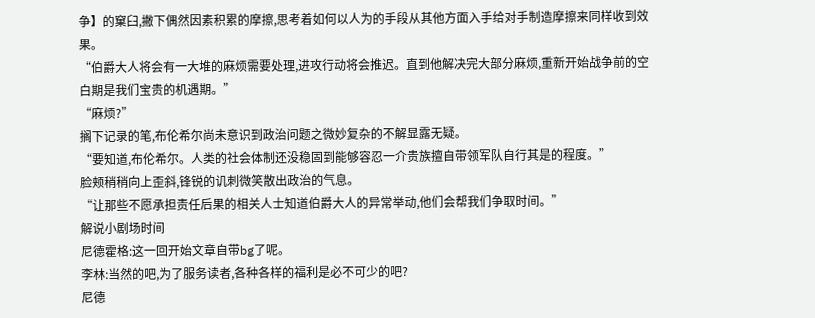争】的窠臼,撇下偶然因素积累的摩擦,思考着如何以人为的手段从其他方面入手给对手制造摩擦来同样收到效果。
“伯爵大人将会有一大堆的麻烦需要处理,进攻行动将会推迟。直到他解决完大部分麻烦,重新开始战争前的空白期是我们宝贵的机遇期。”
“麻烦?”
搁下记录的笔,布伦希尔尚未意识到政治问题之微妙复杂的不解显露无疑。
“要知道,布伦希尔。人类的社会体制还没稳固到能够容忍一介贵族擅自带领军队自行其是的程度。”
脸颊稍稍向上歪斜,锋锐的讥刺微笑散出政治的气息。
“让那些不愿承担责任后果的相关人士知道伯爵大人的异常举动,他们会帮我们争取时间。”
解说小剧场时间
尼德霍格:这一回开始文章自带bg了呢。
李林:当然的吧,为了服务读者,各种各样的福利是必不可少的吧?
尼德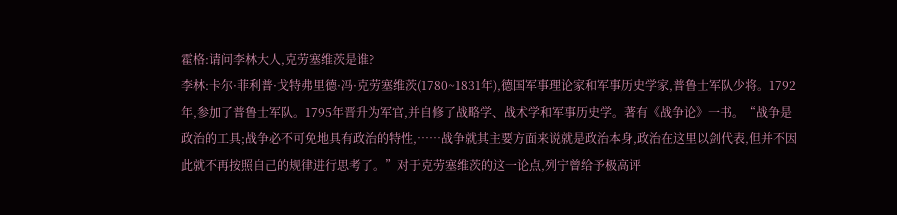霍格:请问李林大人,克劳塞维茨是谁?
李林:卡尔·菲利普·戈特弗里德·冯·克劳塞维茨(1780~1831年),德国军事理论家和军事历史学家,普鲁士军队少将。1792年,参加了普鲁士军队。1795年晋升为军官,并自修了战略学、战术学和军事历史学。著有《战争论》一书。“战争是政治的工具;战争必不可免地具有政治的特性,……战争就其主要方面来说就是政治本身,政治在这里以剑代表,但并不因此就不再按照自己的规律进行思考了。”对于克劳塞维茨的这一论点,列宁曾给予极高评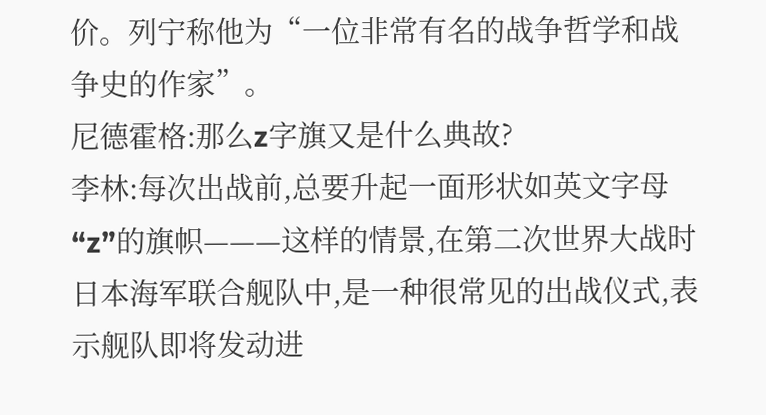价。列宁称他为“一位非常有名的战争哲学和战争史的作家”。
尼德霍格:那么z字旗又是什么典故?
李林:每次出战前,总要升起一面形状如英文字母“z”的旗帜———这样的情景,在第二次世界大战时日本海军联合舰队中,是一种很常见的出战仪式,表示舰队即将发动进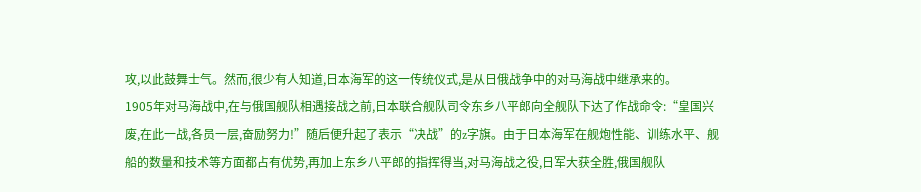攻,以此鼓舞士气。然而,很少有人知道,日本海军的这一传统仪式,是从日俄战争中的对马海战中继承来的。
1905年对马海战中,在与俄国舰队相遇接战之前,日本联合舰队司令东乡八平郎向全舰队下达了作战命令:“皇国兴废,在此一战,各员一层,奋励努力!”随后便升起了表示“决战”的z字旗。由于日本海军在舰炮性能、训练水平、舰船的数量和技术等方面都占有优势,再加上东乡八平郎的指挥得当,对马海战之役,日军大获全胜,俄国舰队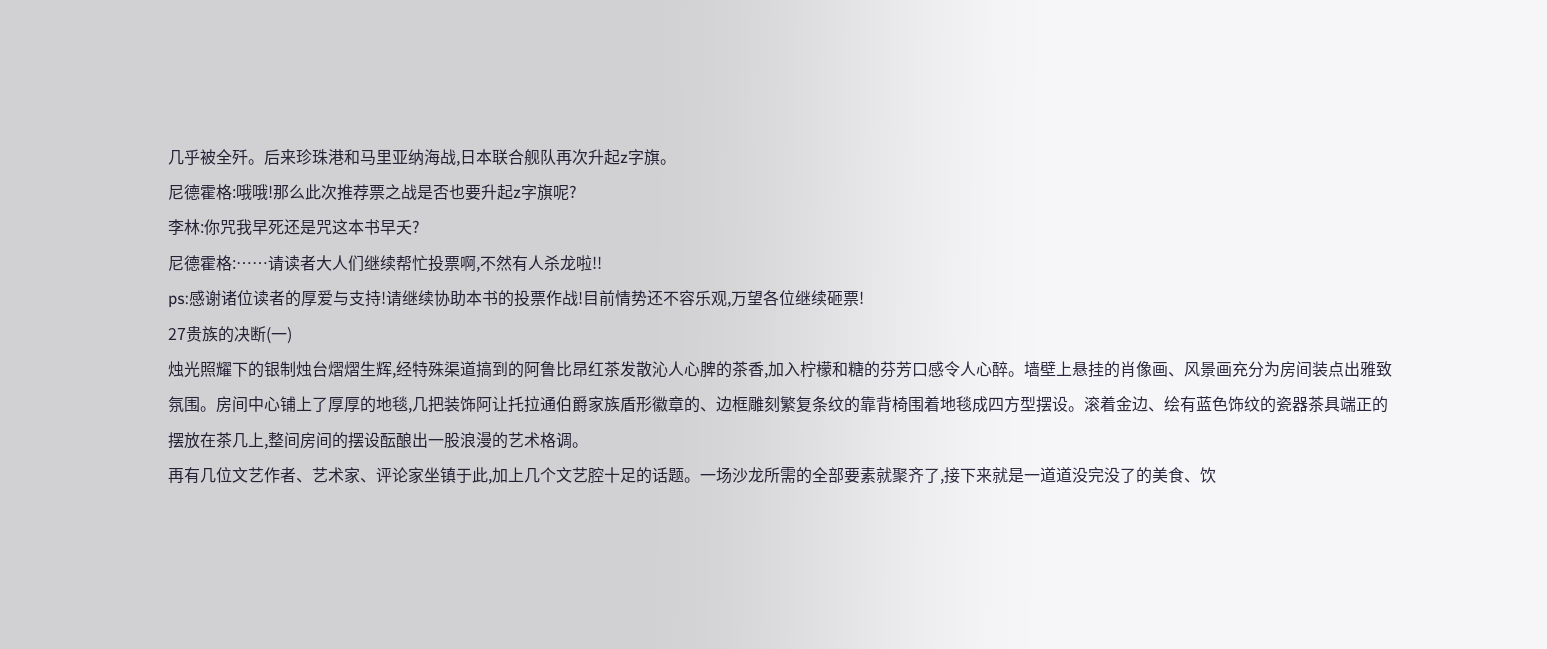几乎被全歼。后来珍珠港和马里亚纳海战,日本联合舰队再次升起z字旗。
尼德霍格:哦哦!那么此次推荐票之战是否也要升起z字旗呢?
李林:你咒我早死还是咒这本书早夭?
尼德霍格:……请读者大人们继续帮忙投票啊,不然有人杀龙啦!!
ps:感谢诸位读者的厚爱与支持!请继续协助本书的投票作战!目前情势还不容乐观,万望各位继续砸票!
27贵族的决断(一)
烛光照耀下的银制烛台熠熠生辉,经特殊渠道搞到的阿鲁比昂红茶发散沁人心脾的茶香,加入柠檬和糖的芬芳口感令人心醉。墙壁上悬挂的肖像画、风景画充分为房间装点出雅致氛围。房间中心铺上了厚厚的地毯,几把装饰阿让托拉通伯爵家族盾形徽章的、边框雕刻繁复条纹的靠背椅围着地毯成四方型摆设。滚着金边、绘有蓝色饰纹的瓷器茶具端正的摆放在茶几上,整间房间的摆设酝酿出一股浪漫的艺术格调。
再有几位文艺作者、艺术家、评论家坐镇于此,加上几个文艺腔十足的话题。一场沙龙所需的全部要素就聚齐了,接下来就是一道道没完没了的美食、饮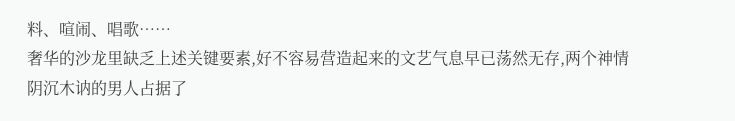料、喧闹、唱歌……
奢华的沙龙里缺乏上述关键要素,好不容易营造起来的文艺气息早已荡然无存,两个神情阴沉木讷的男人占据了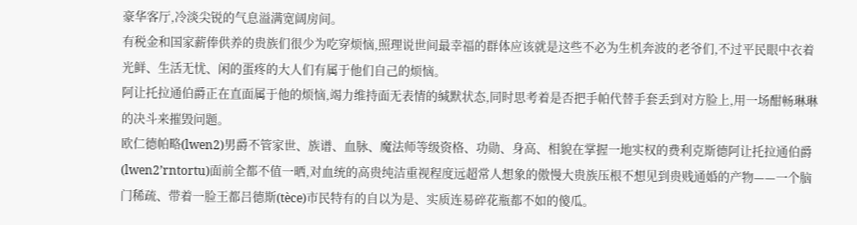豪华客厅,冷淡尖锐的气息溢满宽阔房间。
有税金和国家薪俸供养的贵族们很少为吃穿烦恼,照理说世间最幸福的群体应该就是这些不必为生机奔波的老爷们,不过平民眼中衣着光鲜、生活无忧、闲的蛋疼的大人们有属于他们自己的烦恼。
阿让托拉通伯爵正在直面属于他的烦恼,竭力维持面无表情的缄默状态,同时思考着是否把手帕代替手套丢到对方脸上,用一场酣畅琳琳的决斗来摧毁问题。
欧仁德帕略(lwen2)男爵不管家世、族谱、血脉、魔法师等级资格、功勋、身高、相貌在掌握一地实权的费利克斯德阿让托拉通伯爵(lwen2’rntortu)面前全都不值一晒,对血统的高贵纯洁重视程度远超常人想象的傲慢大贵族压根不想见到贵贱通婚的产物——一个脑门稀疏、带着一脸王都吕德斯(tèce)市民特有的自以为是、实质连易碎花瓶都不如的傻瓜。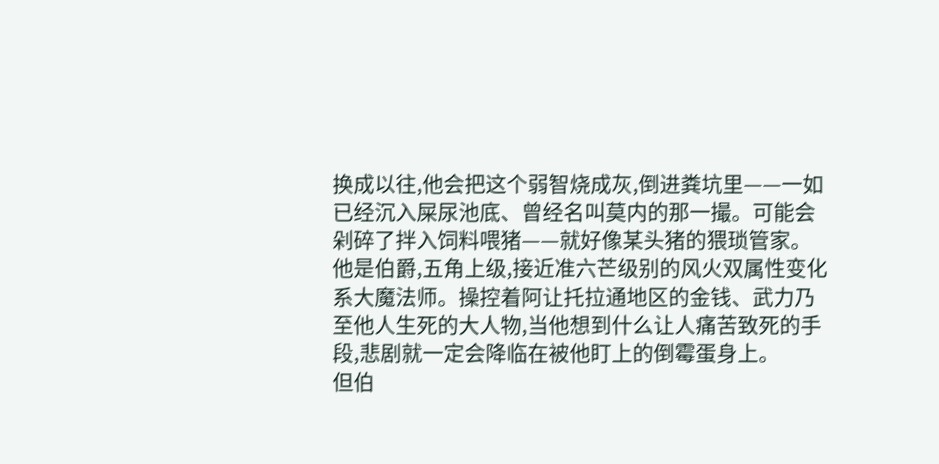换成以往,他会把这个弱智烧成灰,倒进粪坑里——一如已经沉入屎尿池底、曾经名叫莫内的那一撮。可能会剁碎了拌入饲料喂猪——就好像某头猪的猥琐管家。
他是伯爵,五角上级,接近准六芒级别的风火双属性变化系大魔法师。操控着阿让托拉通地区的金钱、武力乃至他人生死的大人物,当他想到什么让人痛苦致死的手段,悲剧就一定会降临在被他盯上的倒霉蛋身上。
但伯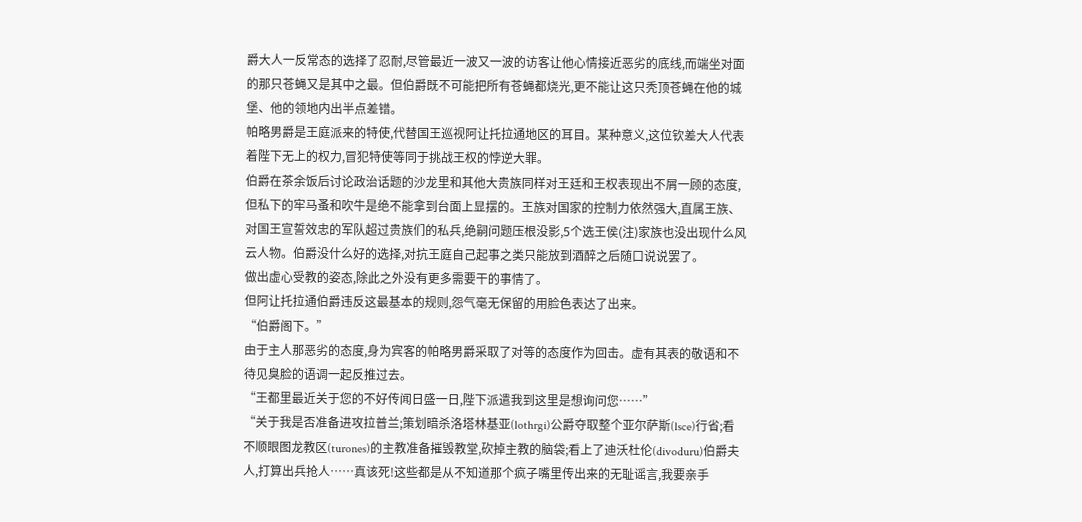爵大人一反常态的选择了忍耐,尽管最近一波又一波的访客让他心情接近恶劣的底线,而端坐对面的那只苍蝇又是其中之最。但伯爵既不可能把所有苍蝇都烧光,更不能让这只秃顶苍蝇在他的城堡、他的领地内出半点差错。
帕略男爵是王庭派来的特使,代替国王巡视阿让托拉通地区的耳目。某种意义,这位钦差大人代表着陛下无上的权力,冒犯特使等同于挑战王权的悖逆大罪。
伯爵在茶余饭后讨论政治话题的沙龙里和其他大贵族同样对王廷和王权表现出不屑一顾的态度,但私下的牢马蚤和吹牛是绝不能拿到台面上显摆的。王族对国家的控制力依然强大,直属王族、对国王宣誓效忠的军队超过贵族们的私兵,绝嗣问题压根没影,5个选王侯(注)家族也没出现什么风云人物。伯爵没什么好的选择,对抗王庭自己起事之类只能放到酒醉之后随口说说罢了。
做出虚心受教的姿态,除此之外没有更多需要干的事情了。
但阿让托拉通伯爵违反这最基本的规则,怨气毫无保留的用脸色表达了出来。
“伯爵阁下。”
由于主人那恶劣的态度,身为宾客的帕略男爵采取了对等的态度作为回击。虚有其表的敬语和不待见臭脸的语调一起反推过去。
“王都里最近关于您的不好传闻日盛一日,陛下派遣我到这里是想询问您……”
“关于我是否准备进攻拉普兰;策划暗杀洛塔林基亚(lothrgi)公爵夺取整个亚尔萨斯(lsce)行省;看不顺眼图龙教区(turones)的主教准备摧毁教堂,砍掉主教的脑袋;看上了迪沃杜伦(divoduru)伯爵夫人,打算出兵抢人……真该死!这些都是从不知道那个疯子嘴里传出来的无耻谣言,我要亲手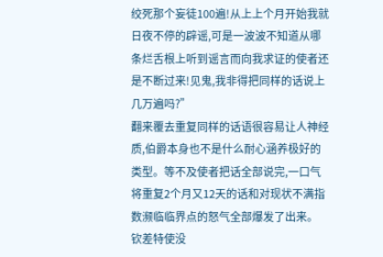绞死那个妄徒100遍!从上上个月开始我就日夜不停的辟谣,可是一波波不知道从哪条烂舌根上听到谣言而向我求证的使者还是不断过来!见鬼,我非得把同样的话说上几万遍吗?”
翻来覆去重复同样的话语很容易让人神经质,伯爵本身也不是什么耐心涵养极好的类型。等不及使者把话全部说完,一口气将重复2个月又12天的话和对现状不满指数濒临临界点的怒气全部爆发了出来。
钦差特使没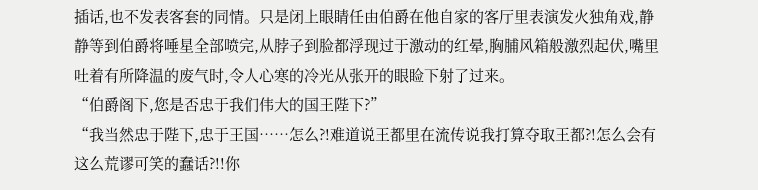插话,也不发表客套的同情。只是闭上眼睛任由伯爵在他自家的客厅里表演发火独角戏,静静等到伯爵将唾星全部喷完,从脖子到脸都浮现过于激动的红晕,胸脯风箱般激烈起伏,嘴里吐着有所降温的废气时,令人心寒的冷光从张开的眼睑下射了过来。
“伯爵阁下,您是否忠于我们伟大的国王陛下?”
“我当然忠于陛下,忠于王国……怎么?!难道说王都里在流传说我打算夺取王都?!怎么会有这么荒谬可笑的蠢话?!!你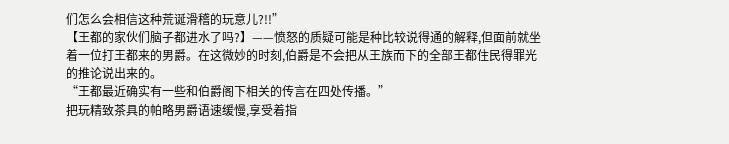们怎么会相信这种荒诞滑稽的玩意儿?!!”
【王都的家伙们脑子都进水了吗?】——愤怒的质疑可能是种比较说得通的解释,但面前就坐着一位打王都来的男爵。在这微妙的时刻,伯爵是不会把从王族而下的全部王都住民得罪光的推论说出来的。
“王都最近确实有一些和伯爵阁下相关的传言在四处传播。”
把玩精致茶具的帕略男爵语速缓慢,享受着指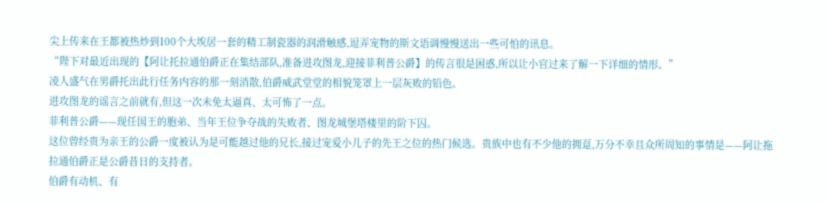尖上传来在王都被热炒到100个大埃居一套的精工制瓷器的润滑触感,逗弄宠物的斯文语调慢慢送出一些可怕的讯息。
“陛下对最近出现的【阿让托拉通伯爵正在集结部队,准备进攻图龙,迎接菲利普公爵】的传言很是困惑,所以让小官过来了解一下详细的情形。”
凌人盛气在男爵托出此行任务内容的那一刻消散,伯爵威武堂堂的相貌笼罩上一层灰败的铅色。
进攻图龙的谣言之前就有,但这一次未免太逼真、太可怖了一点。
菲利普公爵——现任国王的胞弟、当年王位争夺战的失败者、图龙城堡塔楼里的阶下囚。
这位曾经贵为亲王的公爵一度被认为是可能越过他的兄长,接过宠爱小儿子的先王之位的热门候选。贵族中也有不少他的拥趸,万分不幸且众所周知的事情是——阿让拖拉通伯爵正是公爵昔日的支持者。
伯爵有动机、有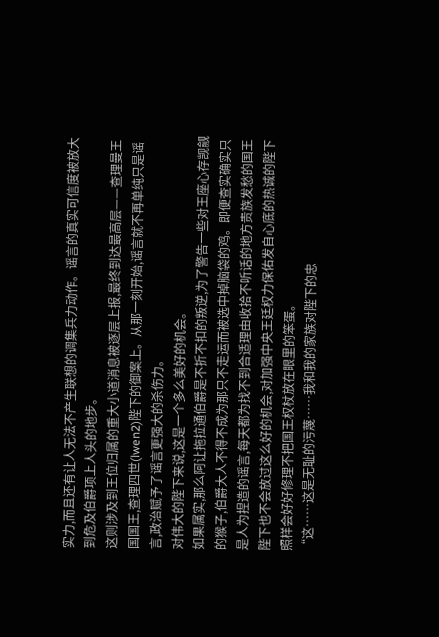实力,而且还有让人无法不产生联想的调集兵力动作。谣言的真实可信度被放大到危及伯爵项上人头的地步。
这则涉及到王位归属的重大小道消息被逐层上报,最终到达最高层——查理曼王国国王,查理四世(lwen2)陛下的御案上。从那一刻开始,谣言就不再单纯只是谣言,政治赋予了谣言更强大的杀伤力。
对伟大的陛下来说,这是一个多么美好的机会。
如果属实,那么阿让拖拉通伯爵是不折不扣的叛逆,为了警告一些对王座心存觊觎的猴子,伯爵大人不得不成为那只不走运而被选中掉脑袋的鸡。即便查实确实只是人为捏造的谣言,每天都为找不到合适理由收拾不听话的地方贵族发愁的国王陛下也不会放过这么好的机会,对加强中央王廷权力保佑发自心底的热诚的陛下照样会好好修理不把国王权杖放在眼里的笨蛋。
“这……这是无耻的污蔑……我和我的家族对陛下的忠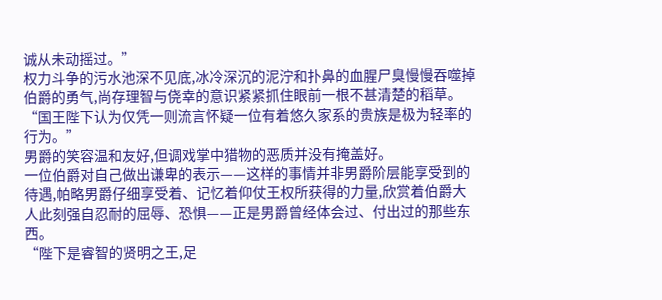诚从未动摇过。”
权力斗争的污水池深不见底,冰冷深沉的泥泞和扑鼻的血腥尸臭慢慢吞噬掉伯爵的勇气,尚存理智与侥幸的意识紧紧抓住眼前一根不甚清楚的稻草。
“国王陛下认为仅凭一则流言怀疑一位有着悠久家系的贵族是极为轻率的行为。”
男爵的笑容温和友好,但调戏掌中猎物的恶质并没有掩盖好。
一位伯爵对自己做出谦卑的表示——这样的事情并非男爵阶层能享受到的待遇,帕略男爵仔细享受着、记忆着仰仗王权所获得的力量,欣赏着伯爵大人此刻强自忍耐的屈辱、恐惧——正是男爵曾经体会过、付出过的那些东西。
“陛下是睿智的贤明之王,足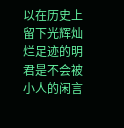以在历史上留下光辉灿烂足迹的明君是不会被小人的闲言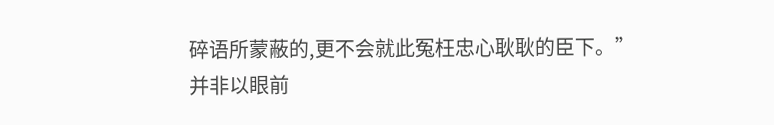碎语所蒙蔽的,更不会就此冤枉忠心耿耿的臣下。”
并非以眼前